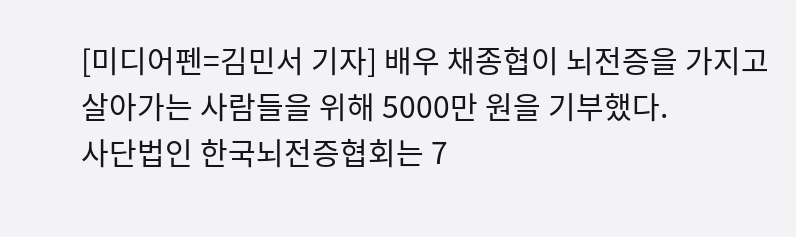[미디어펜=김민서 기자] 배우 채종협이 뇌전증을 가지고 살아가는 사람들을 위해 5000만 원을 기부했다.
사단법인 한국뇌전증협회는 7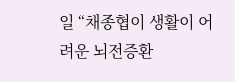일 “채종협이 생활이 어려운 뇌전증환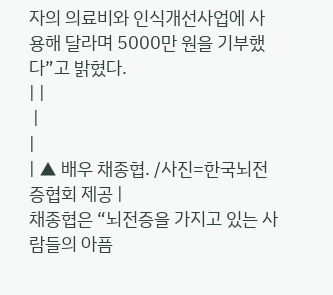자의 의료비와 인식개선사업에 사용해 달라며 5000만 원을 기부했다”고 밝혔다.
| |
 |
|
| ▲ 배우 채종협. /사진=한국뇌전증협회 제공 |
채종협은 “뇌전증을 가지고 있는 사람들의 아픔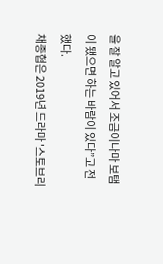을 잘 알고 있어서 조금이나마 보탬이 됐으면 하는 바람이 있다”고 전했다.
채종협은 2019년 드라마 '스토브리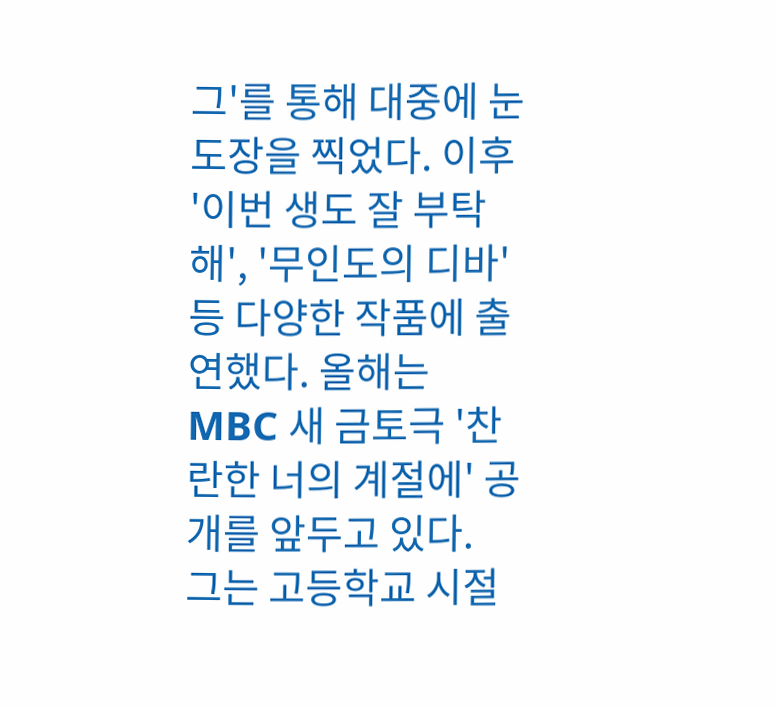그'를 통해 대중에 눈도장을 찍었다. 이후 '이번 생도 잘 부탁해', '무인도의 디바' 등 다양한 작품에 출연했다. 올해는 MBC 새 금토극 '찬란한 너의 계절에' 공개를 앞두고 있다.
그는 고등학교 시절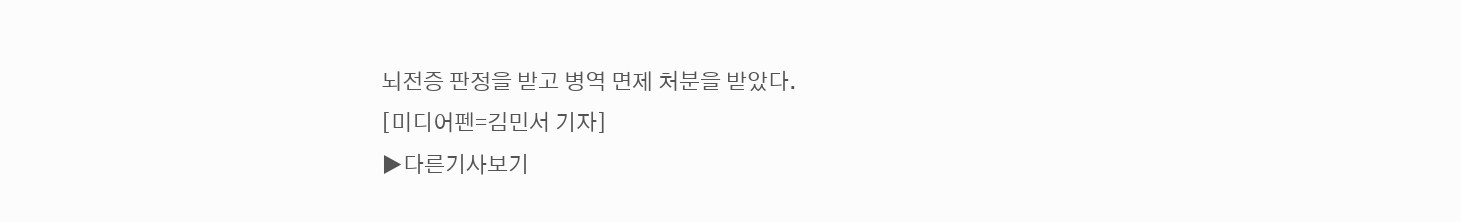뇌전증 판정을 받고 병역 면제 처분을 받았다.
[미디어펜=김민서 기자]
▶다른기사보기